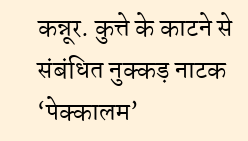कन्नूर. कुत्ते के काटने से संबंधित नुक्कड़ नाटक ‘पेक्कालम’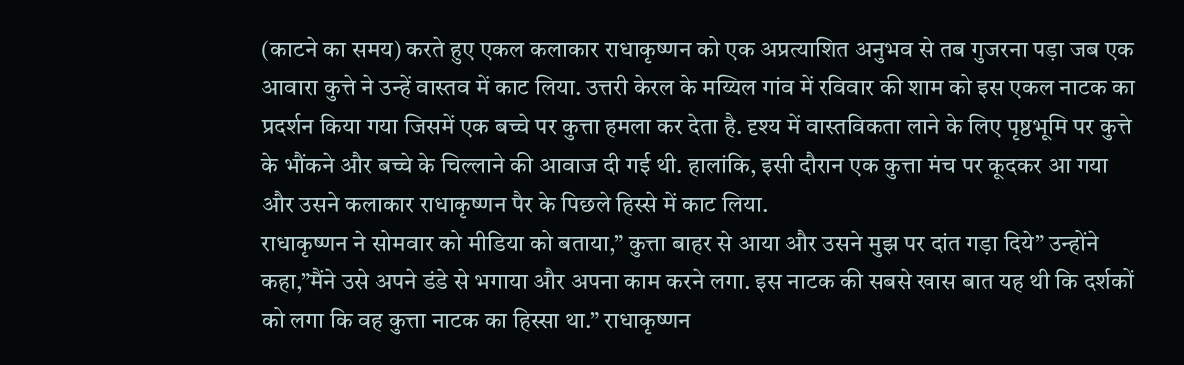(काटने का समय) करते हुए एकल कलाकार राधाकृष्णन को एक अप्रत्याशित अनुभव से तब गुजरना पड़ा जब एक आवारा कुत्ते ने उन्हें वास्तव में काट लिया. उत्तरी केरल के मय्यिल गांव में रविवार की शाम को इस एकल नाटक का प्रदर्शन किया गया जिसमें एक बच्चे पर कुत्ता हमला कर देता है. दृश्य में वास्तविकता लाने के लिए पृष्ठभूमि पर कुत्ते के भौंकने और बच्चे के चिल्लाने की आवाज दी गई थी. हालांकि, इसी दौरान एक कुत्ता मंच पर कूदकर आ गया और उसने कलाकार राधाकृष्णन पैर के पिछले हिस्से में काट लिया.
राधाकृष्णन ने सोमवार को मीडिया को बताया,” कुत्ता बाहर से आया और उसने मुझ पर दांत गड़ा दिये” उन्होंने कहा,”मैंने उसे अपने डंडे से भगाया और अपना काम करने लगा. इस नाटक की सबसे खास बात यह थी कि दर्शकों को लगा कि वह कुत्ता नाटक का हिस्सा था.” राधाकृष्णन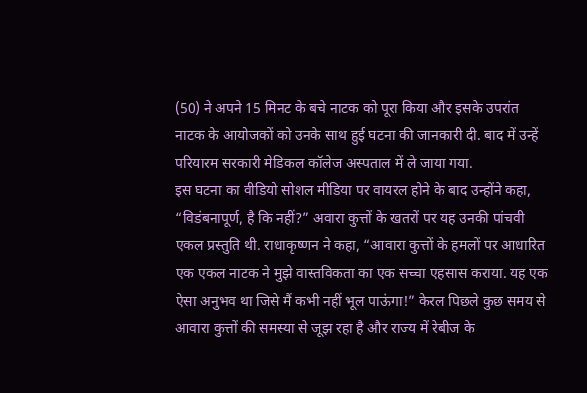(50) ने अपने 15 मिनट के बचे नाटक को पूरा किया और इसके उपरांत नाटक के आयोजकों को उनके साथ हुई घटना की जानकारी दी. बाद में उन्हें परियारम सरकारी मेडिकल कॉलेज अस्पताल में ले जाया गया.
इस घटना का वीडियो सोशल मीडिया पर वायरल होने के बाद उन्होंने कहा, “विडंबनापूर्ण, है कि नहीं?” अवारा कुत्तों के खतरों पर यह उनकी पांचवी एकल प्रस्तुति थी. राधाकृष्णन ने कहा, “आवारा कुत्तों के हमलों पर आधारित एक एकल नाटक ने मुझे वास्तविकता का एक सच्चा एहसास कराया. यह एक ऐसा अनुभव था जिसे मैं कभी नहीं भूल पाऊंगा!” केरल पिछले कुछ समय से आवारा कुत्तों की समस्या से जूझ रहा है और राज्य में रेबीज के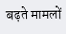बढ़ते मामलों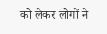को लेकर लोगों ने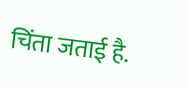चिंता जताई है.